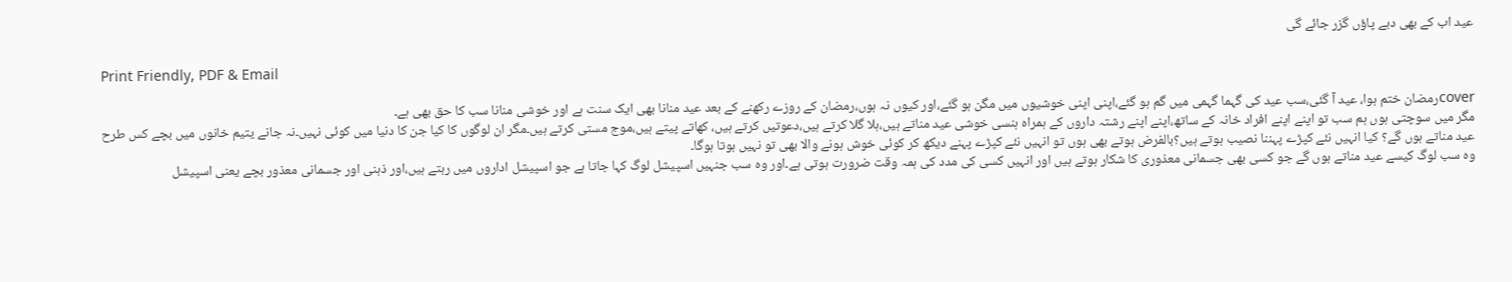عید اب کے بھی دبے پاؤں گزر جائے گی

Print Friendly, PDF & Email

coverرمضان ختم ہوا، عید آ گئی،سب عید کی گہما گہمی میں گم ہو گئے،اپنی اپنی خوشیوں میں مگن ہو گئے،اور کیوں نہ ہوں،رمضان کے روزے رکھنے کے بعد عید منانا بھی ایک سنت ہے اور خوشی منانا سب کا حق بھی ہے۔
مگر میں سوچتی ہوں ہم سب تو اپنے اپنے افراد خانہ کے ساتھ،اپنے اپنے رشتہ داروں کے ہمراہ ہنسی خوشی عید مناتے ہیں،ہلا گلا کرتے ہیں،دعوتیں کرتے ہیں، کھاتے پیتے ہیں،موج مستی کرتے ہیں۔مگر ان لوگوں کا کیا جن کا دنیا میں کوئی نہیں۔نہ جانے یتیم خانوں میں بچے کس طرح عید مناتے ہوں گے؟ کیا انہیں نئے کپڑے پہننا نصیب ہوتے ہیں؟بالفرض ہوتے بھی ہوں تو انہیں نئے کپڑے پہنے دیکھ کر کوئی خوش ہونے والا بھی تو نہیں ہوتا ہوگا۔
وہ سب لوگ کیسے عید مناتے ہوں گے جو کسی بھی جسمانی معذوری کا شکار ہوتے ہیں اور انہیں کسی کی مدد کی ہمہ وقت ضرورت ہوتی ہے۔اور وہ سب جنہیں اسپیشل لوگ کہا جاتا ہے جو اسپیشل اداروں میں رہتے ہیں،اور ذہنی اور جسمانی معذور بچے یعنی اسپیشل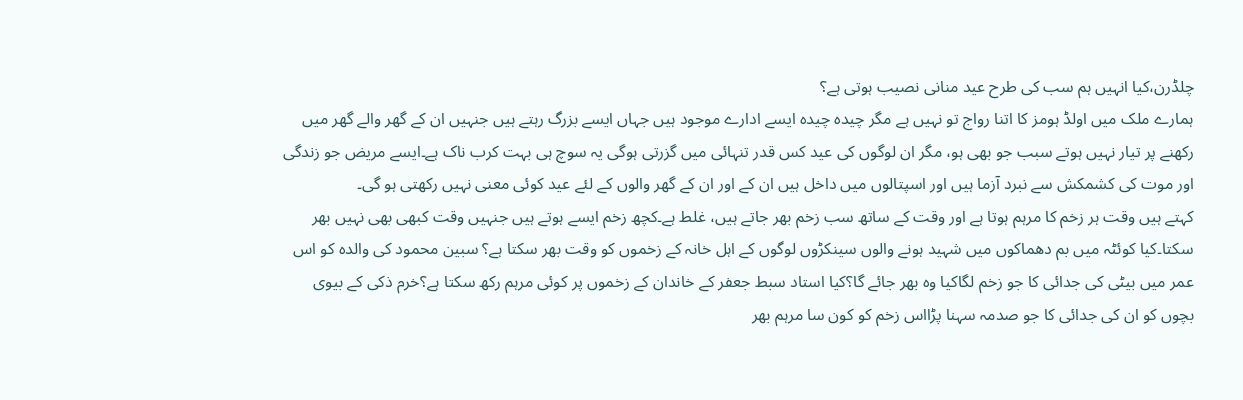چلڈرن،کیا انہیں ہم سب کی طرح عید منانی نصیب ہوتی ہے؟
ہمارے ملک میں اولڈ ہومز کا اتنا رواج تو نہیں ہے مگر چیدہ چیدہ ایسے ادارے موجود ہیں جہاں ایسے بزرگ رہتے ہیں جنہیں ان کے گھر والے گھر میں رکھنے پر تیار نہیں ہوتے سبب جو بھی ہو، مگر ان لوگوں کی عید کس قدر تنہائی میں گزرتی ہوگی یہ سوچ ہی بہت کرب ناک ہے۔ایسے مریض جو زندگی اور موت کی کشمکش سے نبرد آزما ہیں اور اسپتالوں میں داخل ہیں ان کے اور ان کے گھر والوں کے لئے عید کوئی معنی نہیں رکھتی ہو گی۔
کہتے ہیں وقت ہر زخم کا مرہم ہوتا ہے اور وقت کے ساتھ سب زخم بھر جاتے ہیں، غلط ہے۔کچھ زخم ایسے ہوتے ہیں جنہیں وقت کبھی بھی نہیں بھر سکتا۔کیا کوئٹہ میں بم دھماکوں میں شہید ہونے والوں سینکڑوں لوگوں کے اہل خانہ کے زخموں کو وقت بھر سکتا ہے؟ سبین محمود کی والدہ کو اس عمر میں بیٹی کی جدائی کا جو زخم لگاکیا وہ بھر جائے گا؟کیا استاد سبط جعفر کے خاندان کے زخموں پر کوئی مرہم رکھ سکتا ہے؟خرم ذکی کے بیوی بچوں کو ان کی جدائی کا جو صدمہ سہنا پڑااس زخم کو کون سا مرہم بھر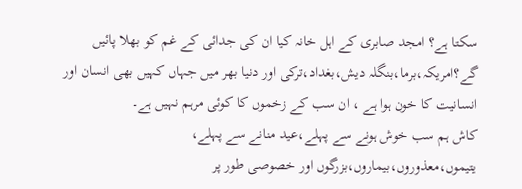سکتا ہے؟ امجد صابری کے اہل خانہ کیا ان کی جدائی کے غم کو بھلا پائیں گے؟امریکہ،برما،بنگلہ دیش،بغداد،ترکی اور دنیا بھر میں جہاں کہیں بھی انسان اور انسانیت کا خون ہوا ہے ، ان سب کے زخموں کا کوئی مرہم نہیں ہے۔
کاش ہم سب خوش ہونے سے پہلے،عید منانے سے پہلے، یتیموں،معذوروں،بیماروں،بزرگوں اور خصوصی طور پر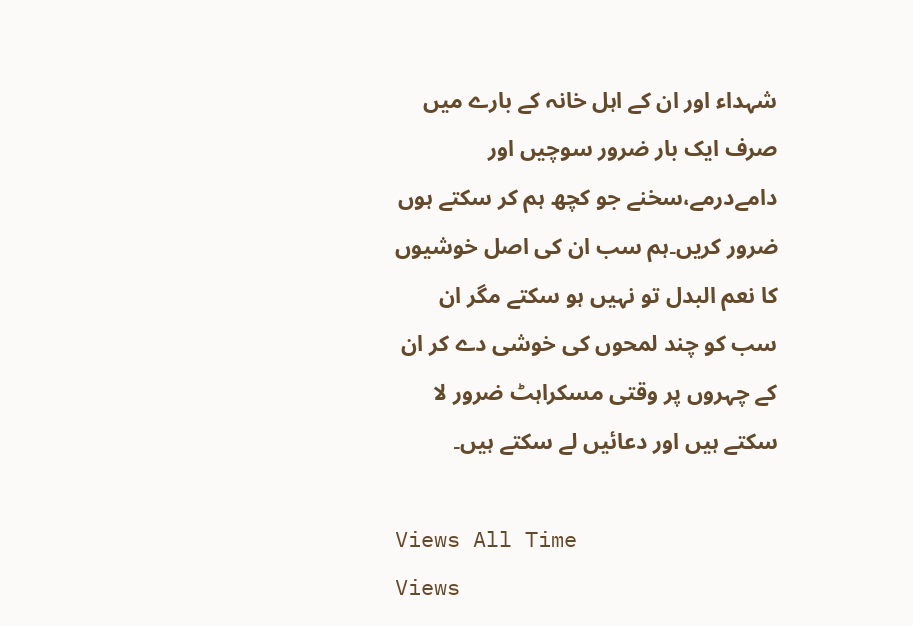شہداء اور ان کے اہل خانہ کے بارے میں صرف ایک بار ضرور سوچیں اور دامےدرمے،سخنے جو کچھ ہم کر سکتے ہوں ضرور کریں۔ہم سب ان کی اصل خوشیوں کا نعم البدل تو نہیں ہو سکتے مگر ان سب کو چند لمحوں کی خوشی دے کر ان کے چہروں پر وقتی مسکراہٹ ضرور لا سکتے ہیں اور دعائیں لے سکتے ہیں۔

Views All Time
Views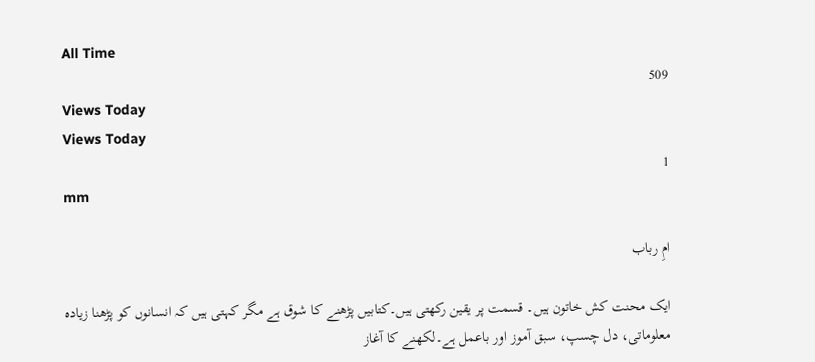All Time
509
Views Today
Views Today
1
mm

امِ رباب

ایک محنت کش خاتون ہیں۔ قسمت پر یقین رکھتی ہیں۔کتابیں پڑھنے کا شوق ہے مگر کہتی ہیں کہ انسانوں کو پڑھنا زیادہ معلوماتی، دل چسپ، سبق آموز اور باعمل ہے۔لکھنے کا آغاز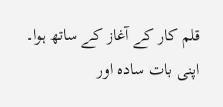قلم کار کے آغاز کے ساتھ ہوا۔ اپنی بات سادہ اور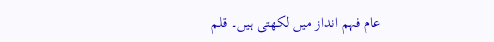عام فہم انداز میں لکھتی ہیں۔ قلم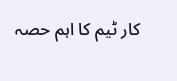کار ٹیم کا اہم حصہ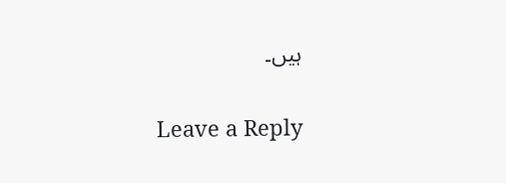ہیں۔

Leave a Reply